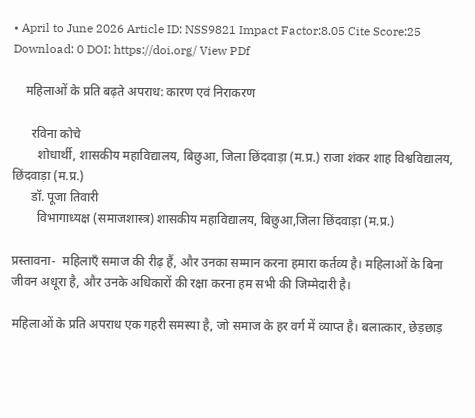• April to June 2026 Article ID: NSS9821 Impact Factor:8.05 Cite Score:25 Download: 0 DOI: https://doi.org/ View PDf

    महिलाओं के प्रति बढ़ते अपराध: कारण एवं निराकरण

      रविना कोचे
        शोधार्थी, शासकीय महाविद्यालय, बिछुआ, जिला छिंदवाड़ा (म.प्र.) राजा शंकर शाह विश्वविद्यालय, छिंदवाड़ा (म.प्र.)
      डॉ. पूजा तिवारी
        विभागाध्यक्ष (समाजशास्त्र) शासकीय महाविद्यालय, बिछुआ,जिला छिंदवाड़ा (म.प्र.)

प्रस्तावना-  महिलाएँ समाज की रीढ़ हैं, और उनका सम्मान करना हमारा कर्तव्य है। महिलाओं के बिना जीवन अधूरा है, और उनके अधिकारों की रक्षा करना हम सभी की जिम्मेदारी है।

महिलाओं के प्रति अपराध एक गहरी समस्या है, जो समाज के हर वर्ग में व्याप्त है। बलात्कार, छेड़छाड़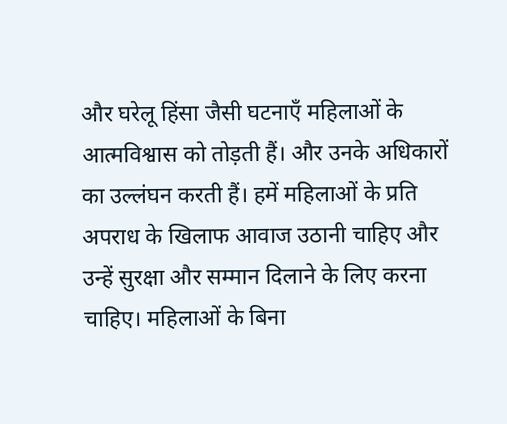और घरेलू हिंसा जैसी घटनाएँ महिलाओं के आत्मविश्वास को तोड़ती हैं। और उनके अधिकारों का उल्लंघन करती हैं। हमें महिलाओं के प्रति अपराध के खिलाफ आवाज उठानी चाहिए और उन्हें सुरक्षा और सम्मान दिलाने के लिए करना चाहिए। महिलाओं के बिना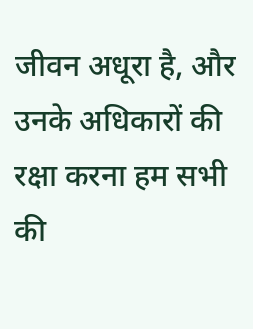जीवन अधूरा है, और उनके अधिकारों की रक्षा करना हम सभी की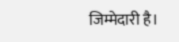जिम्मेदारी है।